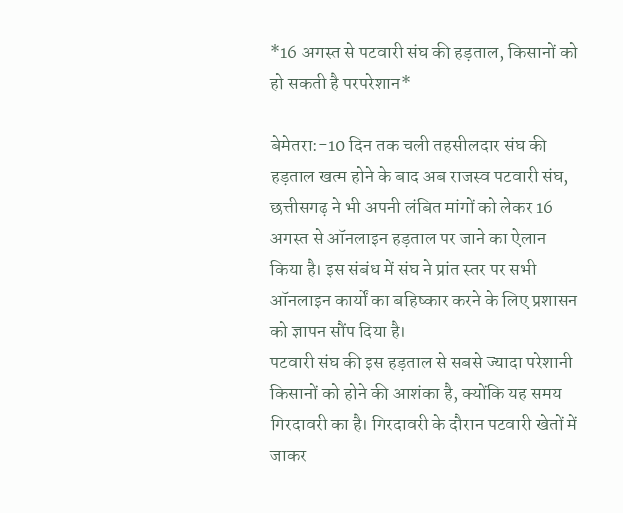*16 अगस्त से पटवारी संघ की हड़ताल, किसानों को हो सकती है परपरेशान*

बेमेतरा:-10 दिन तक चली तहसीलदार संघ की हड़ताल खत्म होने के बाद अब राजस्व पटवारी संघ, छत्तीसगढ़ ने भी अपनी लंबित मांगों को लेकर 16 अगस्त से ऑनलाइन हड़ताल पर जाने का ऐलान किया है। इस संबंध में संघ ने प्रांत स्तर पर सभी ऑनलाइन कार्यों का बहिष्कार करने के लिए प्रशासन को ज्ञापन सौंप दिया है।
पटवारी संघ की इस हड़ताल से सबसे ज्यादा परेशानी किसानों को होने की आशंका है, क्योंकि यह समय गिरदावरी का है। गिरदावरी के दौरान पटवारी खेतों में जाकर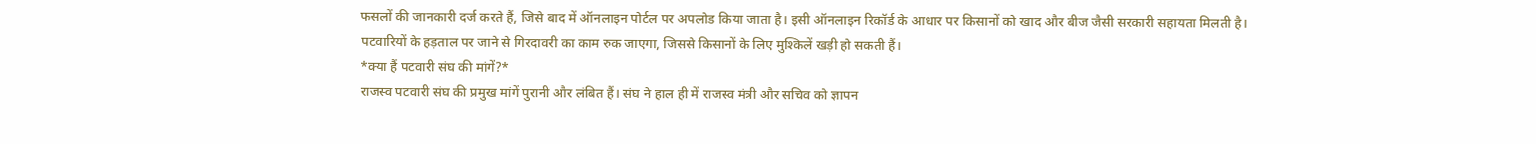फसलों की जानकारी दर्ज करते हैं, जिसे बाद में ऑनलाइन पोर्टल पर अपलोड किया जाता है। इसी ऑनलाइन रिकॉर्ड के आधार पर किसानों को खाद और बीज जैसी सरकारी सहायता मिलती है।
पटवारियों के हड़ताल पर जाने से गिरदावरी का काम रुक जाएगा, जिससे किसानों के लिए मुश्किलें खड़ी हो सकती हैं।
*क्या हैं पटवारी संघ की मांगें?*
राजस्व पटवारी संघ की प्रमुख मांगें पुरानी और लंबित हैं। संघ ने हाल ही में राजस्व मंत्री और सचिव को ज्ञापन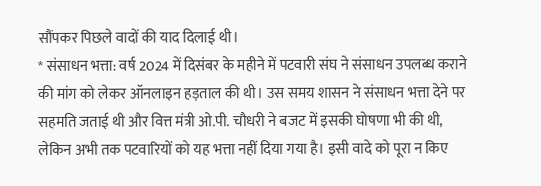सौंपकर पिछले वादों की याद दिलाई थी।
* संसाधन भत्ता: वर्ष 2024 में दिसंबर के महीने में पटवारी संघ ने संसाधन उपलब्ध कराने की मांग को लेकर ऑनलाइन हड़ताल की थी। उस समय शासन ने संसाधन भत्ता देने पर सहमति जताई थी और वित्त मंत्री ओ.पी. चौधरी ने बजट में इसकी घोषणा भी की थी, लेकिन अभी तक पटवारियों को यह भत्ता नहीं दिया गया है। इसी वादे को पूरा न किए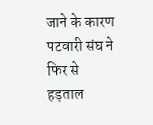जाने के कारण पटवारी संघ ने फिर से हड़ताल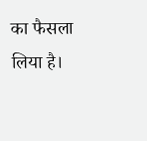का फैसला लिया है।